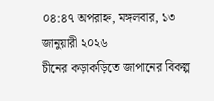০৪:৪৭ অপরাহ্ন, মঙ্গলবার, ১৩ জানুয়ারী ২০২৬
চীনের কড়াকড়িতে জাপানের বিকল্প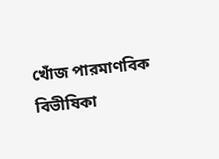খোঁজ পারমাণবিক বিভীষিকা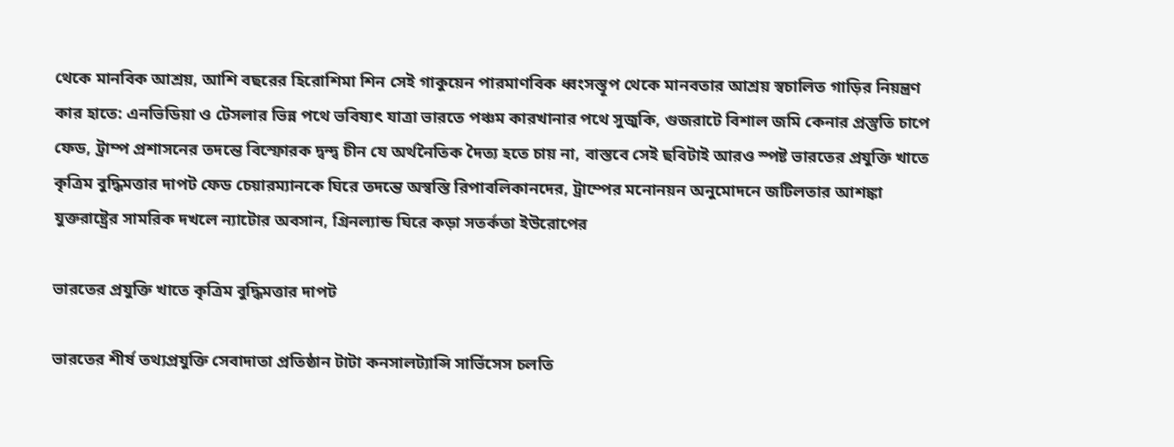থেকে মানবিক আশ্রয়, আশি বছরের হিরোশিমা শিন সেই গাকুয়েন পারমাণবিক ধ্বংসস্তূপ থেকে মানবতার আশ্রয় স্বচালিত গাড়ির নিয়ন্ত্রণ কার হাতে: এনভিডিয়া ও টেসলার ভিন্ন পথে ভবিষ্যৎ যাত্রা ভারতে পঞ্চম কারখানার পথে সুজুকি, গুজরাটে বিশাল জমি কেনার প্রস্তুতি চাপে ফেড, ট্রাম্প প্রশাসনের তদন্তে বিস্ফোরক দ্বন্দ্ব চীন যে অর্থনৈতিক দৈত্য হতে চায় না, বাস্তবে সেই ছবিটাই আরও স্পষ্ট ভারতের প্রযুক্তি খাতে কৃত্রিম বুদ্ধিমত্তার দাপট ফেড চেয়ারম্যানকে ঘিরে তদন্তে অস্বস্তি রিপাবলিকানদের, ট্রাম্পের মনোনয়ন অনুমোদনে জটিলতার আশঙ্কা যুক্তরাষ্ট্রের সামরিক দখলে ন্যাটোর অবসান, গ্রিনল্যান্ড ঘিরে কড়া সতর্কতা ইউরোপের

ভারতের প্রযুক্তি খাতে কৃত্রিম বুদ্ধিমত্তার দাপট

ভারতের শীর্ষ তথ্যপ্রযুক্তি সেবাদাতা প্রতিষ্ঠান টাটা কনসালট্যান্সি সার্ভিসেস চলতি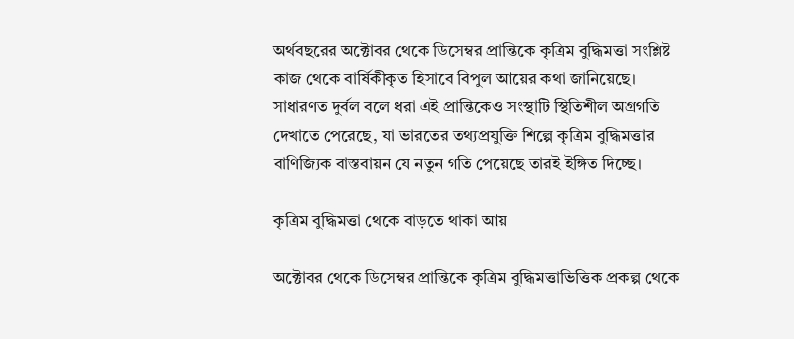অর্থবছরের অক্টোবর থেকে ডিসেম্বর প্রান্তিকে কৃত্রিম বুদ্ধিমত্তা সংশ্লিষ্ট কাজ থেকে বার্ষিকীকৃত হিসাবে বিপুল আয়ের কথা জানিয়েছে। সাধারণত দুর্বল বলে ধরা এই প্রান্তিকেও সংস্থাটি স্থিতিশীল অগ্রগতি দেখাতে পেরেছে, যা ভারতের তথ্যপ্রযুক্তি শিল্পে কৃত্রিম বুদ্ধিমত্তার বাণিজ্যিক বাস্তবায়ন যে নতুন গতি পেয়েছে তারই ইঙ্গিত দিচ্ছে।

কৃত্রিম বুদ্ধিমত্তা থেকে বাড়তে থাকা আয়

অক্টোবর থেকে ডিসেম্বর প্রান্তিকে কৃত্রিম বুদ্ধিমত্তাভিত্তিক প্রকল্প থেকে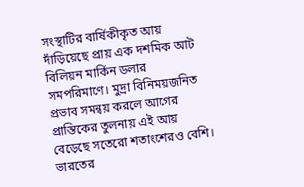সংস্থাটির বার্ষিকীকৃত আয় দাঁড়িয়েছে প্রায় এক দশমিক আট বিলিয়ন মার্কিন ডলার সমপরিমাণে। মুদ্রা বিনিময়জনিত প্রভাব সমন্বয় করলে আগের প্রান্তিকের তুলনায় এই আয় বেড়েছে সতেরো শতাংশেরও বেশি। ভারতের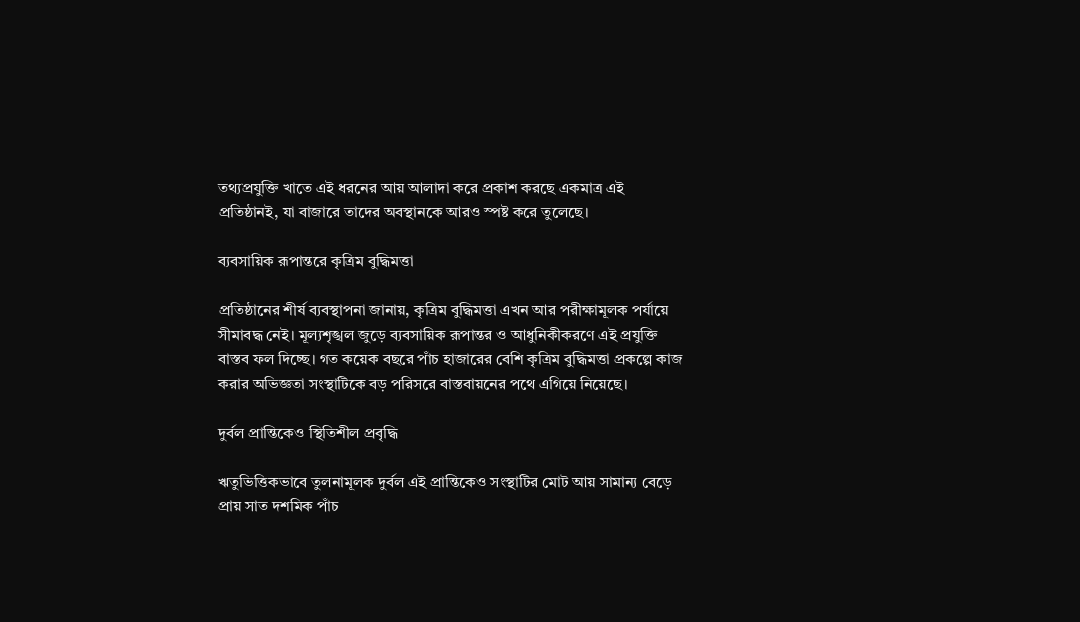তথ্যপ্রযুক্তি খাতে এই ধরনের আয় আলাদা করে প্রকাশ করছে একমাত্র এই প্রতিষ্ঠানই, যা বাজারে তাদের অবস্থানকে আরও স্পষ্ট করে তুলেছে।

ব্যবসায়িক রূপান্তরে কৃত্রিম বুদ্ধিমত্তা

প্রতিষ্ঠানের শীর্ষ ব্যবস্থাপনা জানায়, কৃত্রিম বুদ্ধিমত্তা এখন আর পরীক্ষামূলক পর্যায়ে সীমাবদ্ধ নেই। মূল্যশৃঙ্খল জুড়ে ব্যবসায়িক রূপান্তর ও আধুনিকীকরণে এই প্রযুক্তি বাস্তব ফল দিচ্ছে। গত কয়েক বছরে পাঁচ হাজারের বেশি কৃত্রিম বুদ্ধিমত্তা প্রকল্পে কাজ করার অভিজ্ঞতা সংস্থাটিকে বড় পরিসরে বাস্তবায়নের পথে এগিয়ে নিয়েছে।

দুর্বল প্রান্তিকেও স্থিতিশীল প্রবৃদ্ধি

ঋতুভিত্তিকভাবে তুলনামূলক দুর্বল এই প্রান্তিকেও সংস্থাটির মোট আয় সামান্য বেড়ে প্রায় সাত দশমিক পাঁচ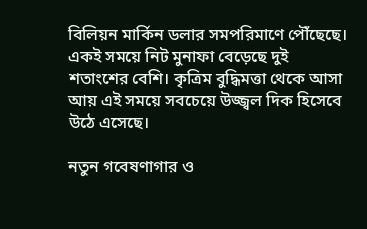বিলিয়ন মার্কিন ডলার সমপরিমাণে পৌঁছেছে। একই সময়ে নিট মুনাফা বেড়েছে দুই শতাংশের বেশি। কৃত্রিম বুদ্ধিমত্তা থেকে আসা আয় এই সময়ে সবচেয়ে উজ্জ্বল দিক হিসেবে উঠে এসেছে।

নতুন গবেষণাগার ও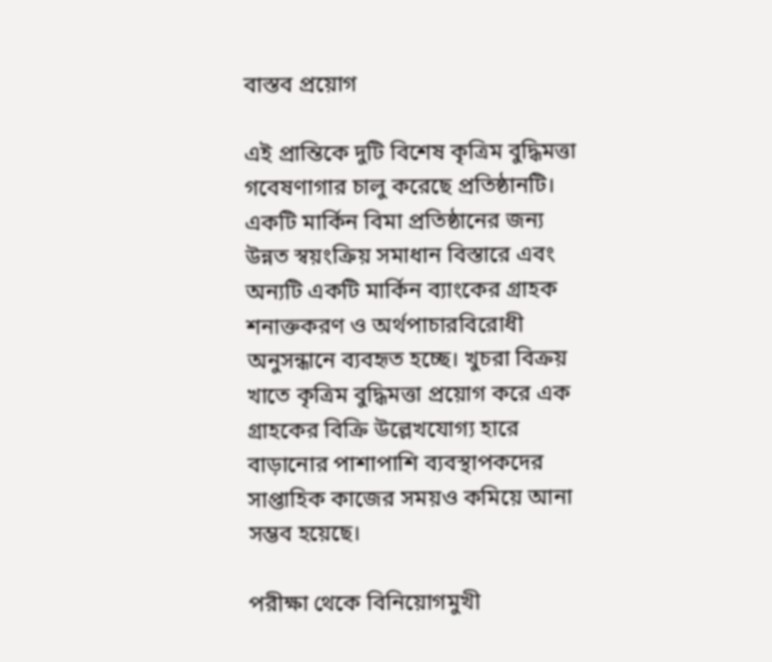বাস্তব প্রয়োগ

এই প্রান্তিকে দুটি বিশেষ কৃত্রিম বুদ্ধিমত্তা গবেষণাগার চালু করেছে প্রতিষ্ঠানটি। একটি মার্কিন বিমা প্রতিষ্ঠানের জন্য উন্নত স্বয়ংক্রিয় সমাধান বিস্তারে এবং অন্যটি একটি মার্কিন ব্যাংকের গ্রাহক শনাক্তকরণ ও অর্থপাচারবিরোধী অনুসন্ধানে ব্যবহৃত হচ্ছে। খুচরা বিক্রয় খাতে কৃত্রিম বুদ্ধিমত্তা প্রয়োগ করে এক গ্রাহকের বিক্রি উল্লেখযোগ্য হারে বাড়ানোর পাশাপাশি ব্যবস্থাপকদের সাপ্তাহিক কাজের সময়ও কমিয়ে আনা সম্ভব হয়েছে।

পরীক্ষা থেকে বিনিয়োগমুখী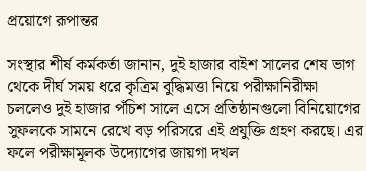প্রয়োগে রূপান্তর

সংস্থার শীর্ষ কর্মকর্তা জানান, দুই হাজার বাইশ সালের শেষ ভাগ থেকে দীর্ঘ সময় ধরে কৃত্রিম বুদ্ধিমত্তা নিয়ে পরীক্ষানিরীক্ষা চললেও দুই হাজার পঁচিশ সালে এসে প্রতিষ্ঠানগুলো বিনিয়োগের সুফলকে সামনে রেখে বড় পরিসরে এই প্রযুক্তি গ্রহণ করছে। এর ফলে পরীক্ষামূলক উদ্যোগের জায়গা দখল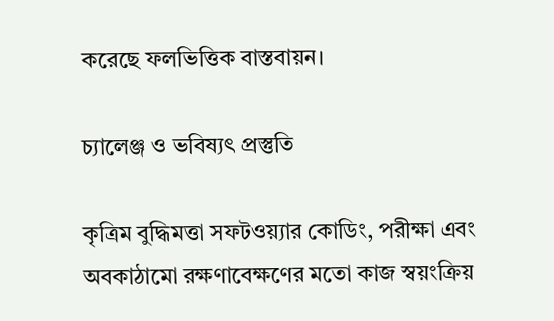করেছে ফলভিত্তিক বাস্তবায়ন।

চ্যালেঞ্জ ও ভবিষ্যৎ প্রস্তুতি

কৃত্রিম বুদ্ধিমত্তা সফটওয়্যার কোডিং, পরীক্ষা এবং অবকাঠামো রক্ষণাবেক্ষণের মতো কাজ স্বয়ংক্রিয়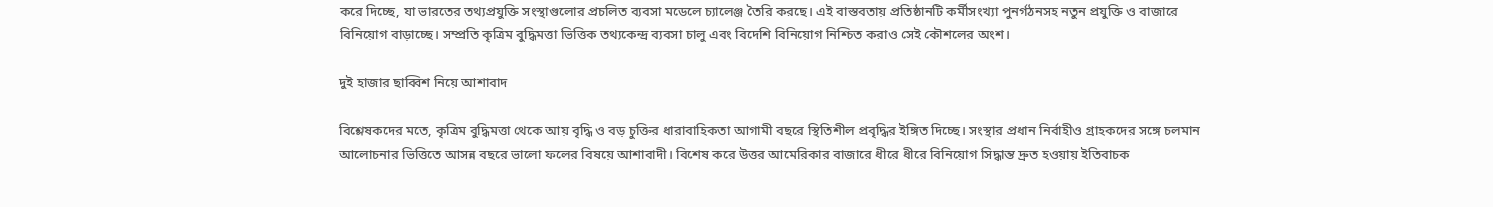করে দিচ্ছে, যা ভারতের তথ্যপ্রযুক্তি সংস্থাগুলোর প্রচলিত ব্যবসা মডেলে চ্যালেঞ্জ তৈরি করছে। এই বাস্তবতায় প্রতিষ্ঠানটি কর্মীসংখ্যা পুনর্গঠনসহ নতুন প্রযুক্তি ও বাজারে বিনিয়োগ বাড়াচ্ছে। সম্প্রতি কৃত্রিম বুদ্ধিমত্তা ভিত্তিক তথ্যকেন্দ্র ব্যবসা চালু এবং বিদেশি বিনিয়োগ নিশ্চিত করাও সেই কৌশলের অংশ।

দুই হাজার ছাব্বিশ নিয়ে আশাবাদ

বিশ্লেষকদের মতে, কৃত্রিম বুদ্ধিমত্তা থেকে আয় বৃদ্ধি ও বড় চুক্তির ধারাবাহিকতা আগামী বছরে স্থিতিশীল প্রবৃদ্ধির ইঙ্গিত দিচ্ছে। সংস্থার প্রধান নির্বাহীও গ্রাহকদের সঙ্গে চলমান আলোচনার ভিত্তিতে আসন্ন বছরে ভালো ফলের বিষয়ে আশাবাদী। বিশেষ করে উত্তর আমেরিকার বাজারে ধীরে ধীরে বিনিয়োগ সিদ্ধান্ত দ্রুত হওয়ায় ইতিবাচক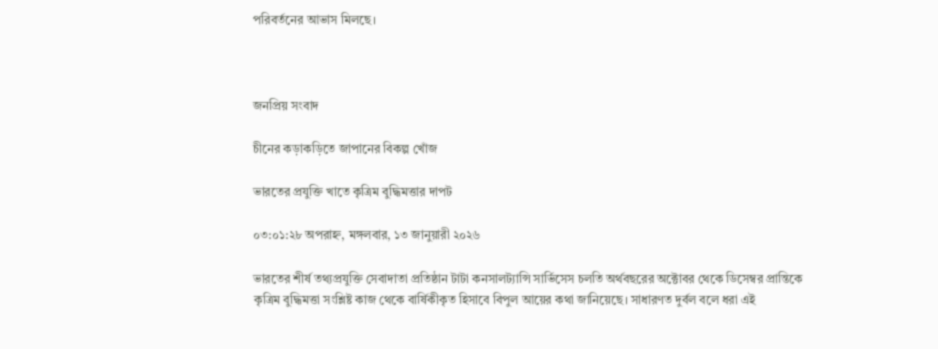পরিবর্তনের আভাস মিলছে।



জনপ্রিয় সংবাদ

চীনের কড়াকড়িতে জাপানের বিকল্প খোঁজ

ভারতের প্রযুক্তি খাতে কৃত্রিম বুদ্ধিমত্তার দাপট

০৩:০১:২৮ অপরাহ্ন, মঙ্গলবার, ১৩ জানুয়ারী ২০২৬

ভারতের শীর্ষ তথ্যপ্রযুক্তি সেবাদাতা প্রতিষ্ঠান টাটা কনসালট্যান্সি সার্ভিসেস চলতি অর্থবছরের অক্টোবর থেকে ডিসেম্বর প্রান্তিকে কৃত্রিম বুদ্ধিমত্তা সংশ্লিষ্ট কাজ থেকে বার্ষিকীকৃত হিসাবে বিপুল আয়ের কথা জানিয়েছে। সাধারণত দুর্বল বলে ধরা এই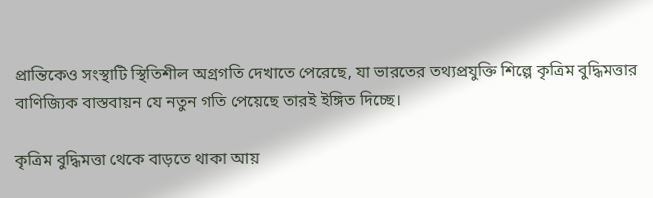প্রান্তিকেও সংস্থাটি স্থিতিশীল অগ্রগতি দেখাতে পেরেছে, যা ভারতের তথ্যপ্রযুক্তি শিল্পে কৃত্রিম বুদ্ধিমত্তার বাণিজ্যিক বাস্তবায়ন যে নতুন গতি পেয়েছে তারই ইঙ্গিত দিচ্ছে।

কৃত্রিম বুদ্ধিমত্তা থেকে বাড়তে থাকা আয়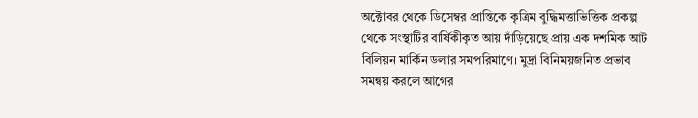অক্টোবর থেকে ডিসেম্বর প্রান্তিকে কৃত্রিম বুদ্ধিমত্তাভিত্তিক প্রকল্প থেকে সংস্থাটির বার্ষিকীকৃত আয় দাঁড়িয়েছে প্রায় এক দশমিক আট বিলিয়ন মার্কিন ডলার সমপরিমাণে। মুদ্রা বিনিময়জনিত প্রভাব সমন্বয় করলে আগের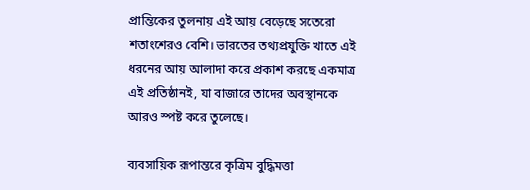প্রান্তিকের তুলনায় এই আয় বেড়েছে সতেরো শতাংশেরও বেশি। ভারতের তথ্যপ্রযুক্তি খাতে এই ধরনের আয় আলাদা করে প্রকাশ করছে একমাত্র এই প্রতিষ্ঠানই, যা বাজারে তাদের অবস্থানকে আরও স্পষ্ট করে তুলেছে।

ব্যবসায়িক রূপান্তরে কৃত্রিম বুদ্ধিমত্তা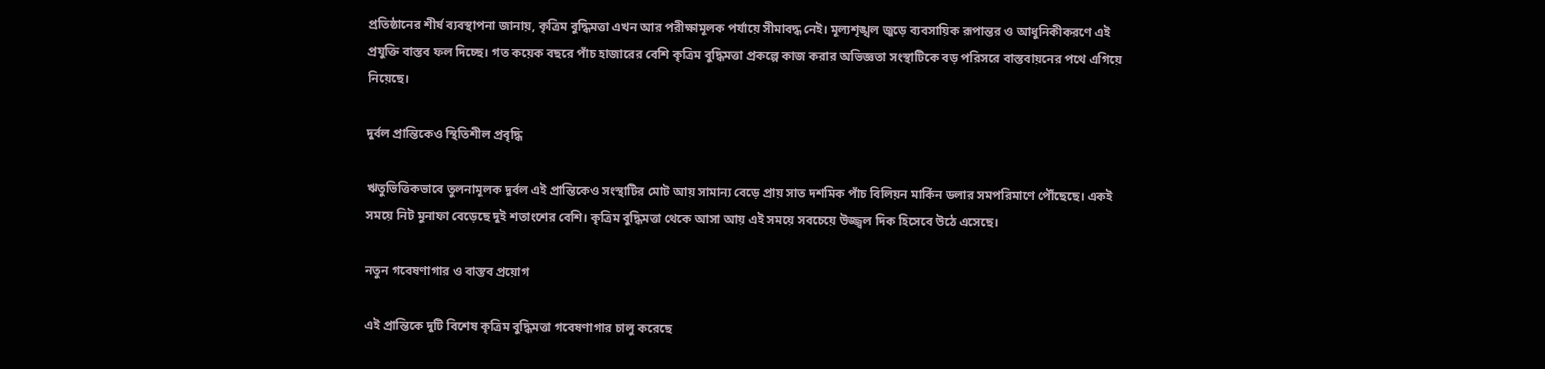প্রতিষ্ঠানের শীর্ষ ব্যবস্থাপনা জানায়, কৃত্রিম বুদ্ধিমত্তা এখন আর পরীক্ষামূলক পর্যায়ে সীমাবদ্ধ নেই। মূল্যশৃঙ্খল জুড়ে ব্যবসায়িক রূপান্তর ও আধুনিকীকরণে এই প্রযুক্তি বাস্তব ফল দিচ্ছে। গত কয়েক বছরে পাঁচ হাজারের বেশি কৃত্রিম বুদ্ধিমত্তা প্রকল্পে কাজ করার অভিজ্ঞতা সংস্থাটিকে বড় পরিসরে বাস্তবায়নের পথে এগিয়ে নিয়েছে।

দুর্বল প্রান্তিকেও স্থিতিশীল প্রবৃদ্ধি

ঋতুভিত্তিকভাবে তুলনামূলক দুর্বল এই প্রান্তিকেও সংস্থাটির মোট আয় সামান্য বেড়ে প্রায় সাত দশমিক পাঁচ বিলিয়ন মার্কিন ডলার সমপরিমাণে পৌঁছেছে। একই সময়ে নিট মুনাফা বেড়েছে দুই শতাংশের বেশি। কৃত্রিম বুদ্ধিমত্তা থেকে আসা আয় এই সময়ে সবচেয়ে উজ্জ্বল দিক হিসেবে উঠে এসেছে।

নতুন গবেষণাগার ও বাস্তব প্রয়োগ

এই প্রান্তিকে দুটি বিশেষ কৃত্রিম বুদ্ধিমত্তা গবেষণাগার চালু করেছে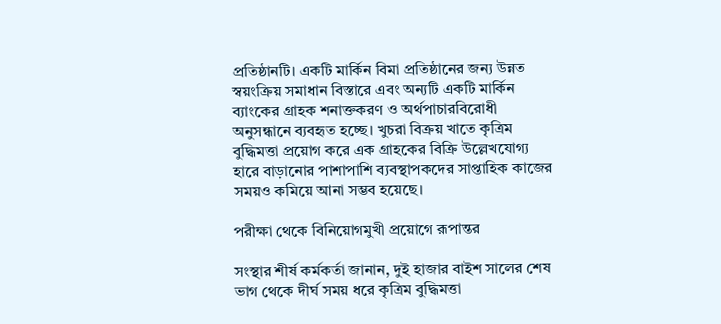প্রতিষ্ঠানটি। একটি মার্কিন বিমা প্রতিষ্ঠানের জন্য উন্নত স্বয়ংক্রিয় সমাধান বিস্তারে এবং অন্যটি একটি মার্কিন ব্যাংকের গ্রাহক শনাক্তকরণ ও অর্থপাচারবিরোধী অনুসন্ধানে ব্যবহৃত হচ্ছে। খুচরা বিক্রয় খাতে কৃত্রিম বুদ্ধিমত্তা প্রয়োগ করে এক গ্রাহকের বিক্রি উল্লেখযোগ্য হারে বাড়ানোর পাশাপাশি ব্যবস্থাপকদের সাপ্তাহিক কাজের সময়ও কমিয়ে আনা সম্ভব হয়েছে।

পরীক্ষা থেকে বিনিয়োগমুখী প্রয়োগে রূপান্তর

সংস্থার শীর্ষ কর্মকর্তা জানান, দুই হাজার বাইশ সালের শেষ ভাগ থেকে দীর্ঘ সময় ধরে কৃত্রিম বুদ্ধিমত্তা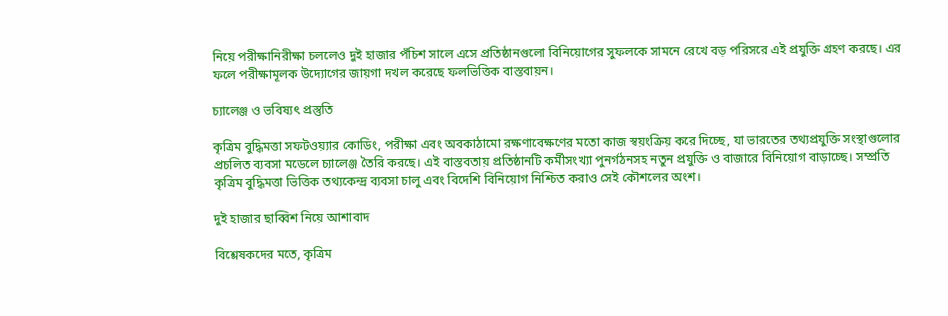নিয়ে পরীক্ষানিরীক্ষা চললেও দুই হাজার পঁচিশ সালে এসে প্রতিষ্ঠানগুলো বিনিয়োগের সুফলকে সামনে রেখে বড় পরিসরে এই প্রযুক্তি গ্রহণ করছে। এর ফলে পরীক্ষামূলক উদ্যোগের জায়গা দখল করেছে ফলভিত্তিক বাস্তবায়ন।

চ্যালেঞ্জ ও ভবিষ্যৎ প্রস্তুতি

কৃত্রিম বুদ্ধিমত্তা সফটওয়্যার কোডিং, পরীক্ষা এবং অবকাঠামো রক্ষণাবেক্ষণের মতো কাজ স্বয়ংক্রিয় করে দিচ্ছে, যা ভারতের তথ্যপ্রযুক্তি সংস্থাগুলোর প্রচলিত ব্যবসা মডেলে চ্যালেঞ্জ তৈরি করছে। এই বাস্তবতায় প্রতিষ্ঠানটি কর্মীসংখ্যা পুনর্গঠনসহ নতুন প্রযুক্তি ও বাজারে বিনিয়োগ বাড়াচ্ছে। সম্প্রতি কৃত্রিম বুদ্ধিমত্তা ভিত্তিক তথ্যকেন্দ্র ব্যবসা চালু এবং বিদেশি বিনিয়োগ নিশ্চিত করাও সেই কৌশলের অংশ।

দুই হাজার ছাব্বিশ নিয়ে আশাবাদ

বিশ্লেষকদের মতে, কৃত্রিম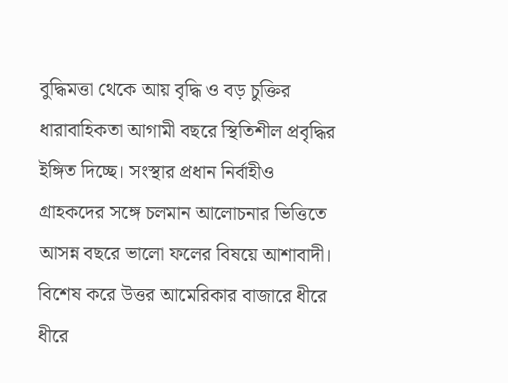বুদ্ধিমত্তা থেকে আয় বৃদ্ধি ও বড় চুক্তির ধারাবাহিকতা আগামী বছরে স্থিতিশীল প্রবৃদ্ধির ইঙ্গিত দিচ্ছে। সংস্থার প্রধান নির্বাহীও গ্রাহকদের সঙ্গে চলমান আলোচনার ভিত্তিতে আসন্ন বছরে ভালো ফলের বিষয়ে আশাবাদী। বিশেষ করে উত্তর আমেরিকার বাজারে ধীরে ধীরে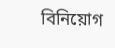বিনিয়োগ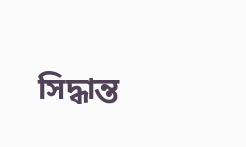সিদ্ধান্ত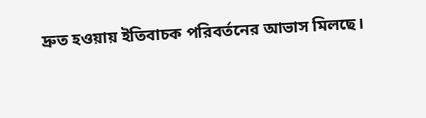দ্রুত হওয়ায় ইতিবাচক পরিবর্তনের আভাস মিলছে।